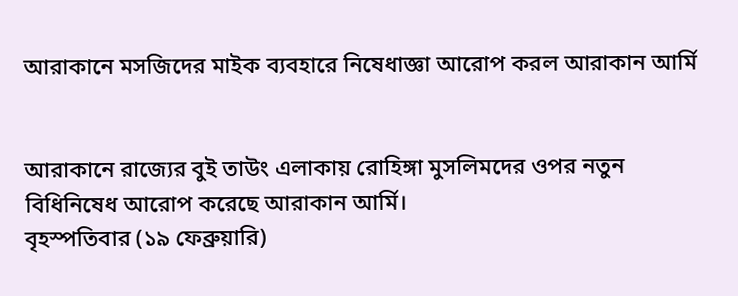আরাকানে মসজিদের মাইক ব্যবহারে নিষেধাজ্ঞা আরোপ করল আরাকান আর্মি


আরাকানে রাজ্যের বুই তাউং এলাকায় রোহিঙ্গা মুসলিমদের ওপর নতুন বিধিনিষেধ আরোপ করেছে আরাকান আর্মি।
বৃহস্পতিবার (১৯ ফেব্রুয়ারি)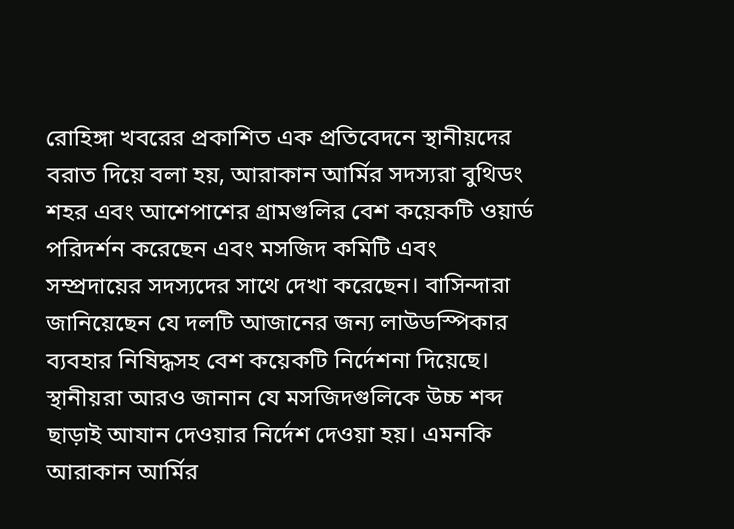রোহিঙ্গা খবরের প্রকাশিত এক প্রতিবেদনে স্থানীয়দের বরাত দিয়ে বলা হয়, আরাকান আর্মির সদস্যরা বুথিডং শহর এবং আশেপাশের গ্রামগুলির বেশ কয়েকটি ওয়ার্ড পরিদর্শন করেছেন এবং মসজিদ কমিটি এবং সম্প্রদায়ের সদস্যদের সাথে দেখা করেছেন। বাসিন্দারা জানিয়েছেন যে দলটি আজানের জন্য লাউডস্পিকার ব্যবহার নিষিদ্ধসহ বেশ কয়েকটি নির্দেশনা দিয়েছে।
স্থানীয়রা আরও জানান যে মসজিদগুলিকে উচ্চ শব্দ ছাড়াই আযান দেওয়ার নির্দেশ দেওয়া হয়। এমনকি আরাকান আর্মির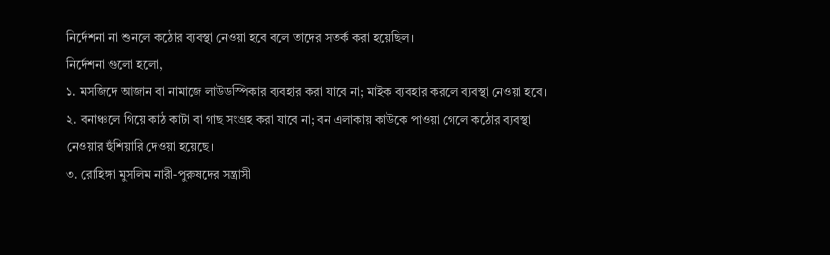নির্দেশনা না শুনলে কঠোর ব্যবস্থা নেওয়া হবে বলে তাদের সতর্ক করা হয়েছিল।
নির্দেশনা গুলো হলো,
১. মসজিদে আজান বা নামাজে লাউডস্পিকার ব্যবহার করা যাবে না; মাইক ব্যবহার করলে ব্যবস্থা নেওয়া হবে।
২. বনাঞ্চলে গিয়ে কাঠ কাটা বা গাছ সংগ্রহ করা যাবে না; বন এলাকায় কাউকে পাওয়া গেলে কঠোর ব্যবস্থা নেওয়ার হুঁশিয়ারি দেওয়া হয়েছে।
৩. রোহিঙ্গা মুসলিম নারী-পুরুষদের সন্ত্রাসী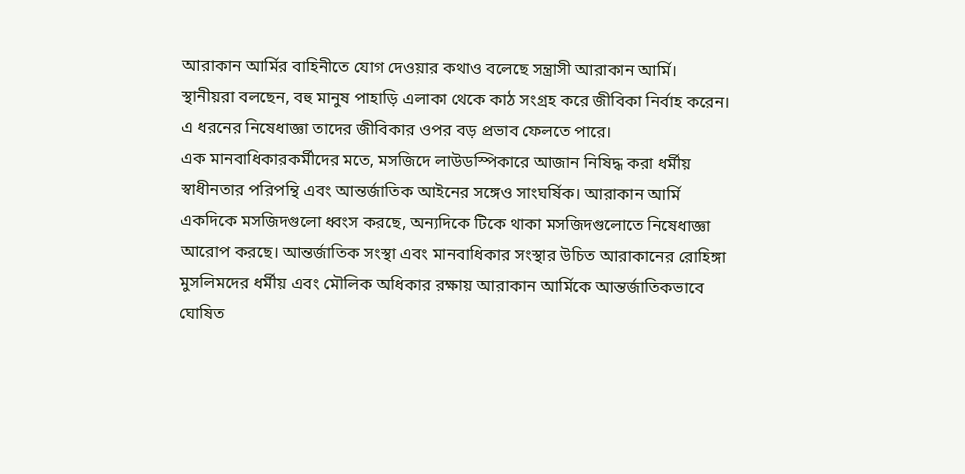আরাকান আর্মির বাহিনীতে যোগ দেওয়ার কথাও বলেছে সন্ত্রাসী আরাকান আর্মি।
স্থানীয়রা বলছেন, বহু মানুষ পাহাড়ি এলাকা থেকে কাঠ সংগ্রহ করে জীবিকা নির্বাহ করেন। এ ধরনের নিষেধাজ্ঞা তাদের জীবিকার ওপর বড় প্রভাব ফেলতে পারে।
এক মানবাধিকারকর্মীদের মতে, মসজিদে লাউডস্পিকারে আজান নিষিদ্ধ করা ধর্মীয় স্বাধীনতার পরিপন্থি এবং আন্তর্জাতিক আইনের সঙ্গেও সাংঘর্ষিক। আরাকান আর্মি একদিকে মসজিদগুলো ধ্বংস করছে, অন্যদিকে টিকে থাকা মসজিদগুলোতে নিষেধাজ্ঞা আরোপ করছে। আন্তর্জাতিক সংস্থা এবং মানবাধিকার সংস্থার উচিত আরাকানের রোহিঙ্গা মুসলিমদের ধর্মীয় এবং মৌলিক অধিকার রক্ষায় আরাকান আর্মিকে আন্তর্জাতিকভাবে ঘোষিত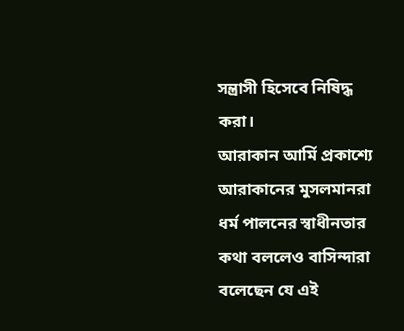সন্ত্রাসী হিসেবে নিষিদ্ধ করা।
আরাকান আর্মি প্রকাশ্যে আরাকানের মুসলমানরা ধর্ম পালনের স্বাধীনতার কথা বললেও বাসিন্দারা বলেছেন যে এই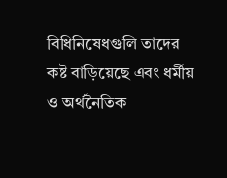বিধিনিষেধগুলি তাদের কষ্ট বাড়িয়েছে এবং ধর্মীয় ও অর্থনৈতিক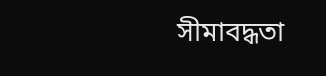সীমাবদ্ধতা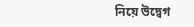নিয়ে উদ্বেগ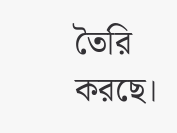তৈরি করছে।